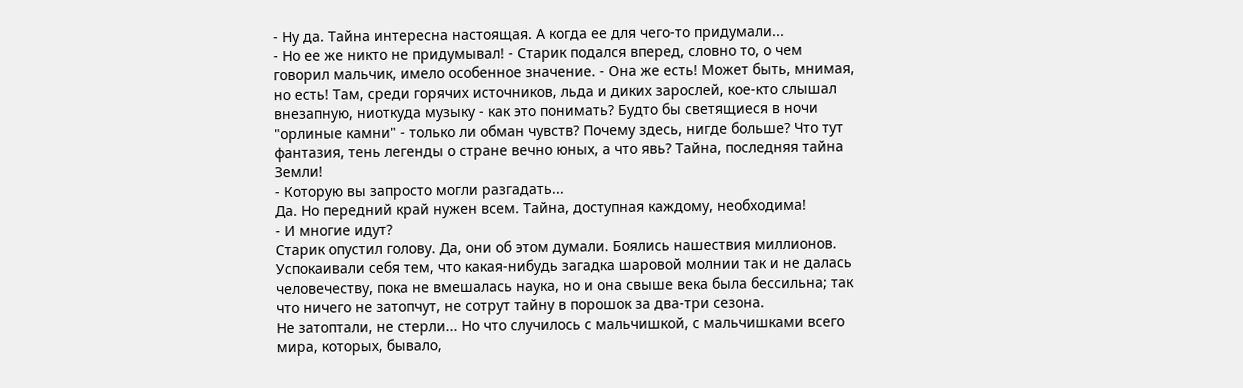- Ну да. Тайна интересна настоящая. А когда ее для чего-то придумали...
- Но ее же никто не придумывал! - Старик подался вперед, словно то, о чем говорил мальчик, имело особенное значение. - Она же есть! Может быть, мнимая, но есть! Там, среди горячих источников, льда и диких зарослей, кое-кто слышал внезапную, ниоткуда музыку - как это понимать? Будто бы светящиеся в ночи "орлиные камни" - только ли обман чувств? Почему здесь, нигде больше? Что тут фантазия, тень легенды о стране вечно юных, а что явь? Тайна, последняя тайна Земли!
- Которую вы запросто могли разгадать...
Да. Но передний край нужен всем. Тайна, доступная каждому, необходима!
- И многие идут?
Старик опустил голову. Да, они об этом думали. Боялись нашествия миллионов. Успокаивали себя тем, что какая-нибудь загадка шаровой молнии так и не далась человечеству, пока не вмешалась наука, но и она свыше века была бессильна; так что ничего не затопчут, не сотрут тайну в порошок за два-три сезона.
Не затоптали, не стерли... Но что случилось с мальчишкой, с мальчишками всего мира, которых, бывало,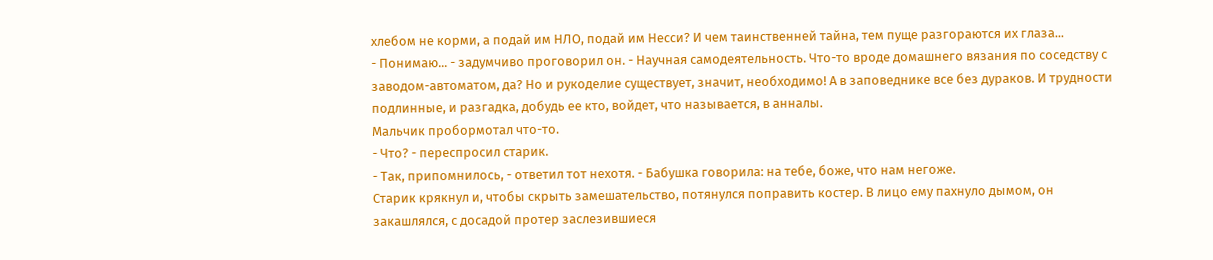хлебом не корми, а подай им НЛО, подай им Несси? И чем таинственней тайна, тем пуще разгораются их глаза...
- Понимаю... - задумчиво проговорил он. - Научная самодеятельность. Что-то вроде домашнего вязания по соседству с заводом-автоматом, да? Но и рукоделие существует, значит, необходимо! А в заповеднике все без дураков. И трудности подлинные, и разгадка, добудь ее кто, войдет, что называется, в анналы.
Мальчик пробормотал что-то.
- Что? - переспросил старик.
- Так, припомнилось, - ответил тот нехотя. - Бабушка говорила: на тебе, боже, что нам негоже.
Старик крякнул и, чтобы скрыть замешательство, потянулся поправить костер. В лицо ему пахнуло дымом, он закашлялся, с досадой протер заслезившиеся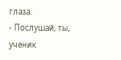глаза.
- Послушай, ты, ученик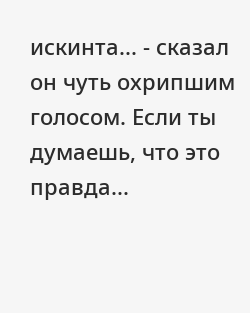искинта... - сказал он чуть охрипшим голосом. Если ты думаешь, что это правда...